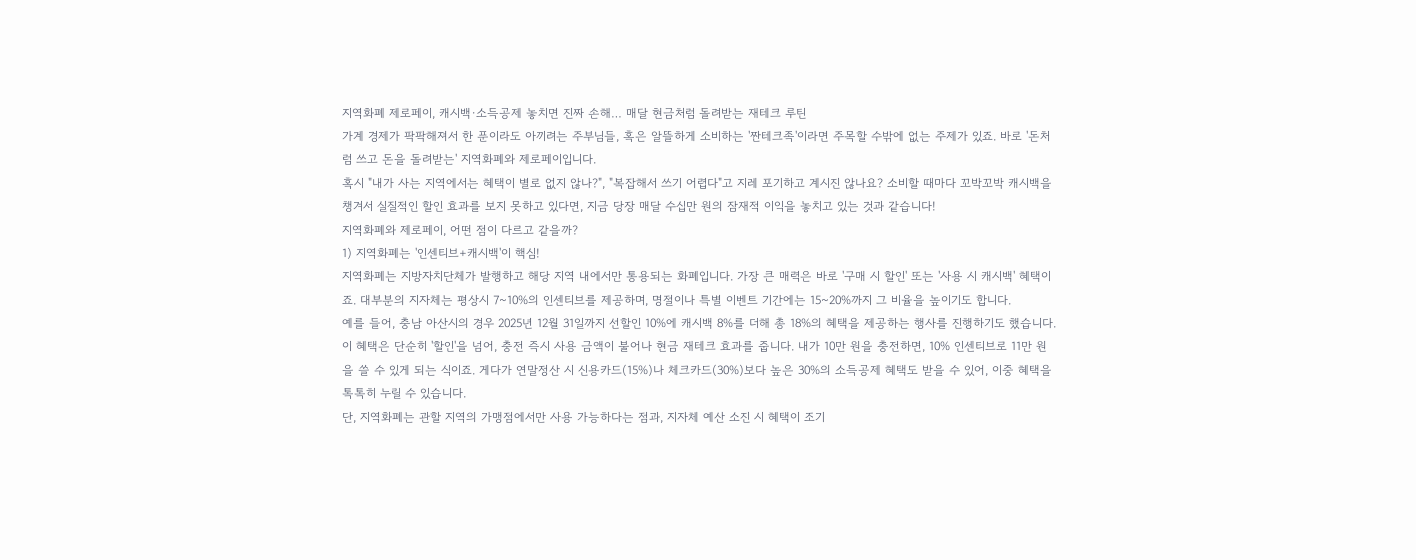지역화폐 제로페이, 캐시백·소득공제 놓치면 진짜 손해… 매달 현금처럼 돌려받는 재테크 루틴
가계 경제가 팍팍해져서 한 푼이라도 아끼려는 주부님들, 혹은 알뜰하게 소비하는 '짠테크족'이라면 주목할 수밖에 없는 주제가 있죠. 바로 '돈처럼 쓰고 돈을 돌려받는' 지역화폐와 제로페이입니다.
혹시 "내가 사는 지역에서는 혜택이 별로 없지 않나?", "복잡해서 쓰기 어렵다"고 지레 포기하고 계시진 않나요? 소비할 때마다 꼬박꼬박 캐시백을 챙겨서 실질적인 할인 효과를 보지 못하고 있다면, 지금 당장 매달 수십만 원의 잠재적 이익을 놓치고 있는 것과 같습니다!
지역화폐와 제로페이, 어떤 점이 다르고 같을까?
1) 지역화폐는 '인센티브+캐시백'이 핵심!
지역화폐는 지방자치단체가 발행하고 해당 지역 내에서만 통용되는 화폐입니다. 가장 큰 매력은 바로 '구매 시 할인' 또는 '사용 시 캐시백' 혜택이죠. 대부분의 지자체는 평상시 7~10%의 인센티브를 제공하며, 명절이나 특별 이벤트 기간에는 15~20%까지 그 비율을 높이기도 합니다.
예를 들어, 충남 아산시의 경우 2025년 12월 31일까지 선할인 10%에 캐시백 8%를 더해 총 18%의 혜택을 제공하는 행사를 진행하기도 했습니다.
이 혜택은 단순히 '할인'을 넘어, 충전 즉시 사용 금액이 불어나 현금 재테크 효과를 줍니다. 내가 10만 원을 충전하면, 10% 인센티브로 11만 원을 쓸 수 있게 되는 식이죠. 게다가 연말정산 시 신용카드(15%)나 체크카드(30%)보다 높은 30%의 소득공제 혜택도 받을 수 있어, 이중 혜택을 톡톡히 누릴 수 있습니다.
단, 지역화폐는 관할 지역의 가맹점에서만 사용 가능하다는 점과, 지자체 예산 소진 시 혜택이 조기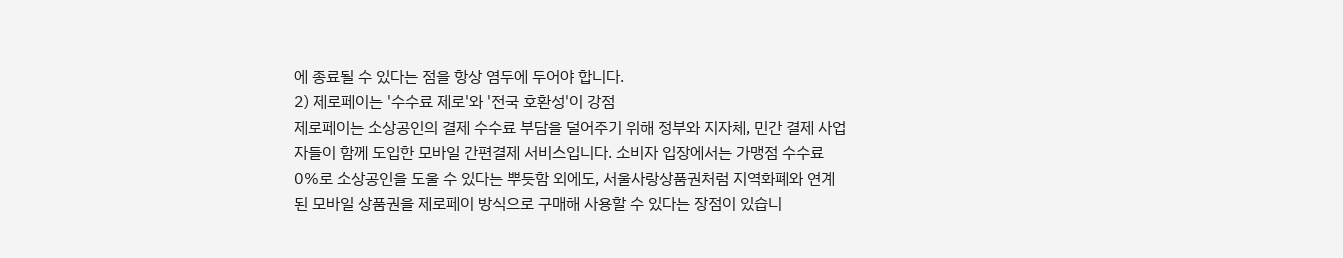에 종료될 수 있다는 점을 항상 염두에 두어야 합니다.
2) 제로페이는 '수수료 제로'와 '전국 호환성'이 강점
제로페이는 소상공인의 결제 수수료 부담을 덜어주기 위해 정부와 지자체, 민간 결제 사업자들이 함께 도입한 모바일 간편결제 서비스입니다. 소비자 입장에서는 가맹점 수수료 0%로 소상공인을 도울 수 있다는 뿌듯함 외에도, 서울사랑상품권처럼 지역화폐와 연계된 모바일 상품권을 제로페이 방식으로 구매해 사용할 수 있다는 장점이 있습니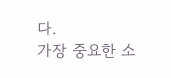다.
가장 중요한 소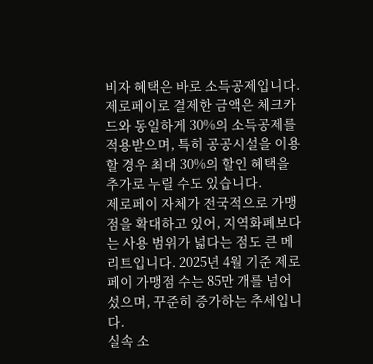비자 혜택은 바로 소득공제입니다. 제로페이로 결제한 금액은 체크카드와 동일하게 30%의 소득공제를 적용받으며, 특히 공공시설을 이용할 경우 최대 30%의 할인 혜택을 추가로 누릴 수도 있습니다.
제로페이 자체가 전국적으로 가맹점을 확대하고 있어, 지역화폐보다는 사용 범위가 넓다는 점도 큰 메리트입니다. 2025년 4월 기준 제로페이 가맹점 수는 85만 개를 넘어섰으며, 꾸준히 증가하는 추세입니다.
실속 소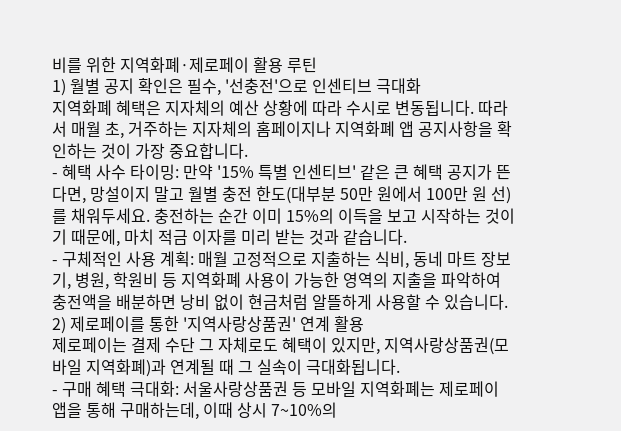비를 위한 지역화폐·제로페이 활용 루틴
1) 월별 공지 확인은 필수, '선충전'으로 인센티브 극대화
지역화폐 혜택은 지자체의 예산 상황에 따라 수시로 변동됩니다. 따라서 매월 초, 거주하는 지자체의 홈페이지나 지역화폐 앱 공지사항을 확인하는 것이 가장 중요합니다.
- 혜택 사수 타이밍: 만약 '15% 특별 인센티브' 같은 큰 혜택 공지가 뜬다면, 망설이지 말고 월별 충전 한도(대부분 50만 원에서 100만 원 선)를 채워두세요. 충전하는 순간 이미 15%의 이득을 보고 시작하는 것이기 때문에, 마치 적금 이자를 미리 받는 것과 같습니다.
- 구체적인 사용 계획: 매월 고정적으로 지출하는 식비, 동네 마트 장보기, 병원, 학원비 등 지역화폐 사용이 가능한 영역의 지출을 파악하여 충전액을 배분하면 낭비 없이 현금처럼 알뜰하게 사용할 수 있습니다.
2) 제로페이를 통한 '지역사랑상품권' 연계 활용
제로페이는 결제 수단 그 자체로도 혜택이 있지만, 지역사랑상품권(모바일 지역화폐)과 연계될 때 그 실속이 극대화됩니다.
- 구매 혜택 극대화: 서울사랑상품권 등 모바일 지역화폐는 제로페이 앱을 통해 구매하는데, 이때 상시 7~10%의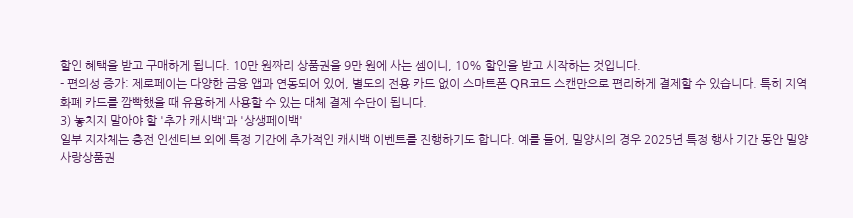할인 혜택을 받고 구매하게 됩니다. 10만 원짜리 상품권을 9만 원에 사는 셈이니, 10% 할인을 받고 시작하는 것입니다.
- 편의성 증가: 제로페이는 다양한 금융 앱과 연동되어 있어, 별도의 전용 카드 없이 스마트폰 QR코드 스캔만으로 편리하게 결제할 수 있습니다. 특히 지역화폐 카드를 깜빡했을 때 유용하게 사용할 수 있는 대체 결제 수단이 됩니다.
3) 놓치지 말아야 할 '추가 캐시백'과 '상생페이백'
일부 지자체는 충전 인센티브 외에 특정 기간에 추가적인 캐시백 이벤트를 진행하기도 합니다. 예를 들어, 밀양시의 경우 2025년 특정 행사 기간 동안 밀양사랑상품권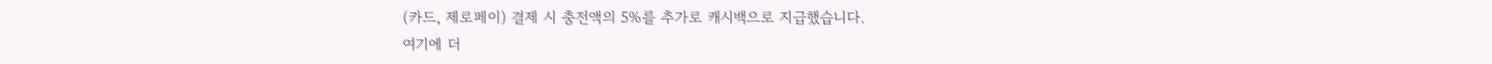(카드, 제로페이) 결제 시 충전액의 5%를 추가로 캐시백으로 지급했습니다.
여기에 더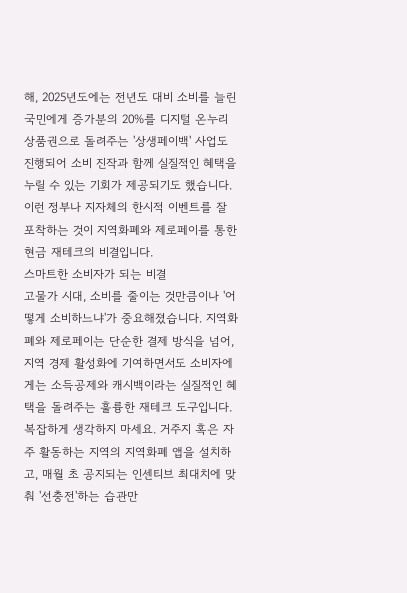해, 2025년도에는 전년도 대비 소비를 늘린 국민에게 증가분의 20%를 디지털 온누리상품권으로 돌려주는 '상생페이백' 사업도 진행되어 소비 진작과 함께 실질적인 혜택을 누릴 수 있는 기회가 제공되기도 했습니다. 이런 정부나 지자체의 한시적 이벤트를 잘 포착하는 것이 지역화폐와 제로페이를 통한 현금 재테크의 비결입니다.
스마트한 소비자가 되는 비결
고물가 시대, 소비를 줄이는 것만큼이나 '어떻게 소비하느냐'가 중요해졌습니다. 지역화폐와 제로페이는 단순한 결제 방식을 넘어, 지역 경제 활성화에 기여하면서도 소비자에게는 소득공제와 캐시백이라는 실질적인 혜택을 돌려주는 훌륭한 재테크 도구입니다.
복잡하게 생각하지 마세요. 거주지 혹은 자주 활동하는 지역의 지역화폐 앱을 설치하고, 매월 초 공지되는 인센티브 최대치에 맞춰 '선충전'하는 습관만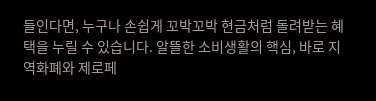들인다면, 누구나 손쉽게 꼬박꼬박 현금처럼 돌려받는 혜택을 누릴 수 있습니다. 알뜰한 소비생활의 핵심, 바로 지역화폐와 제로페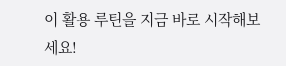이 활용 루틴을 지금 바로 시작해보세요!